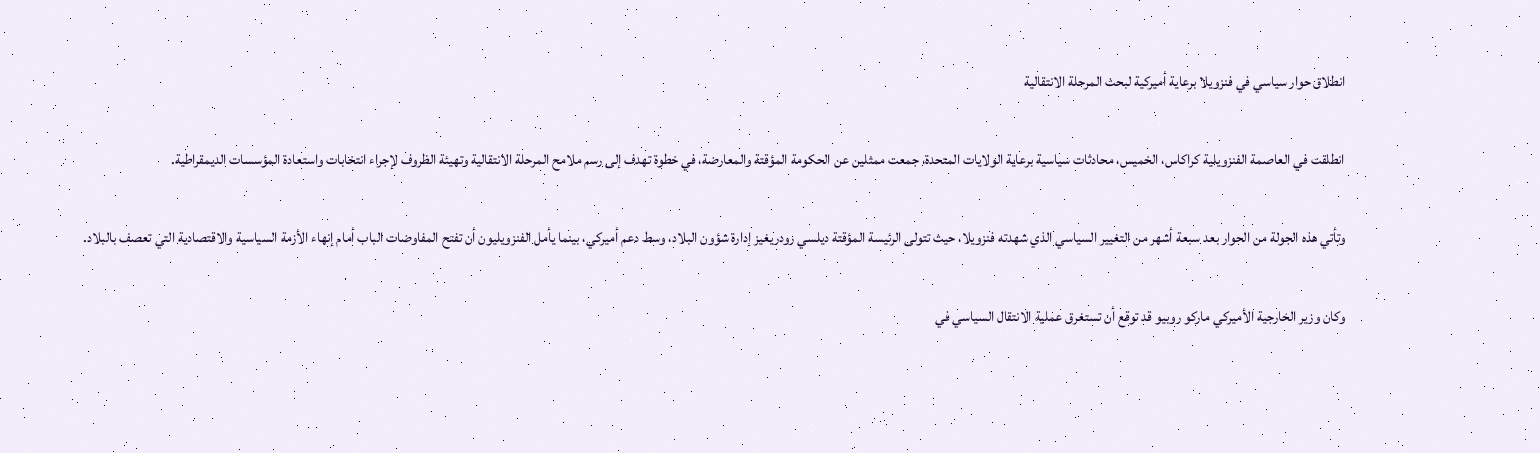انطلاق حوار سياسي في فنزويلا برعاية أميركية لبحث المرحلة الانتقالية

انطلقت في العاصمة الفنزويلية كراكاس، الخميس، محادثات سياسية برعاية الولايات المتحدة، جمعت ممثلين عن الحكومة المؤقتة والمعارضة، في خطوة تهدف إلى رسم ملامح المرحلة الانتقالية وتهيئة الظروف لإجراء انتخابات واستعادة المؤسسات الديمقراطية.

وتأتي هذه الجولة من الحوار بعد سبعة أشهر من التغيير السياسي الذي شهدته فنزويلا، حيث تتولى الرئيسة المؤقتة ديلسي رودريغيز إدارة شؤون البلاد، وسط دعم أميركي، بينما يأمل الفنزويليون أن تفتح المفاوضات الباب أمام إنهاء الأزمة السياسية والاقتصادية التي تعصف بالبلاد.

وكان وزير الخارجية الأميركي ماركو روبيو قد توقع أن تستغرق عملية الانتقال السياسي في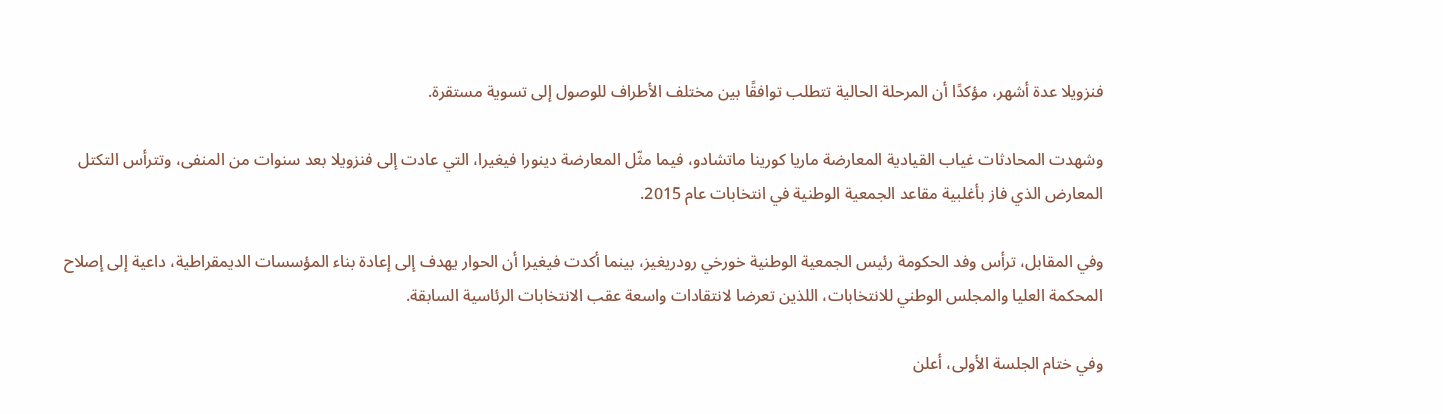فنزويلا عدة أشهر، مؤكدًا أن المرحلة الحالية تتطلب توافقًا بين مختلف الأطراف للوصول إلى تسوية مستقرة.

وشهدت المحادثات غياب القيادية المعارضة ماريا كورينا ماتشادو، فيما مثّل المعارضة دينورا فيغيرا، التي عادت إلى فنزويلا بعد سنوات من المنفى، وتترأس التكتل المعارض الذي فاز بأغلبية مقاعد الجمعية الوطنية في انتخابات عام 2015.

وفي المقابل، ترأس وفد الحكومة رئيس الجمعية الوطنية خورخي رودريغيز، بينما أكدت فيغيرا أن الحوار يهدف إلى إعادة بناء المؤسسات الديمقراطية، داعية إلى إصلاح المحكمة العليا والمجلس الوطني للانتخابات، اللذين تعرضا لانتقادات واسعة عقب الانتخابات الرئاسية السابقة.

وفي ختام الجلسة الأولى، أعلن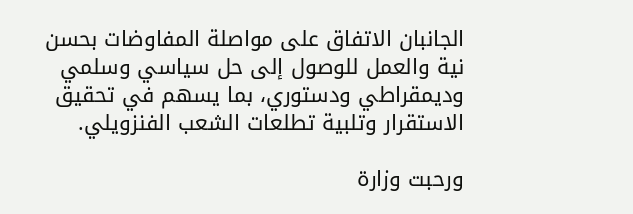الجانبان الاتفاق على مواصلة المفاوضات بحسن نية والعمل للوصول إلى حل سياسي وسلمي وديمقراطي ودستوري، بما يسهم في تحقيق الاستقرار وتلبية تطلعات الشعب الفنزويلي.

ورحبت وزارة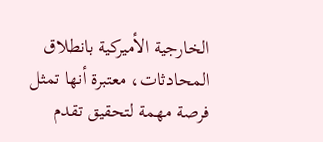الخارجية الأميركية بانطلاق المحادثات، معتبرة أنها تمثل فرصة مهمة لتحقيق تقدم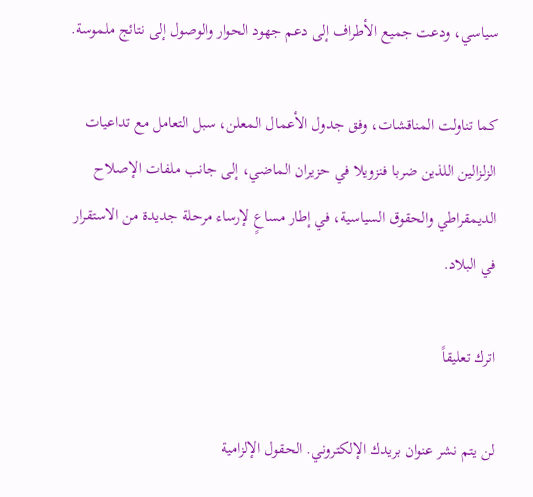سياسي، ودعت جميع الأطراف إلى دعم جهود الحوار والوصول إلى نتائج ملموسة.

كما تناولت المناقشات، وفق جدول الأعمال المعلن، سبل التعامل مع تداعيات الزلزالين اللذين ضربا فنزويلا في حزيران الماضي، إلى جانب ملفات الإصلاح الديمقراطي والحقوق السياسية، في إطار مساعٍ لإرساء مرحلة جديدة من الاستقرار في البلاد.

اترك تعليقاً

لن يتم نشر عنوان بريدك الإلكتروني. الحقول الإلزامية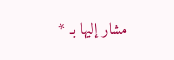مشار إليها بـ *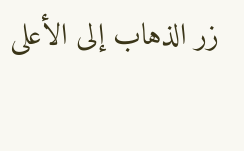زر الذهاب إلى الأعلى